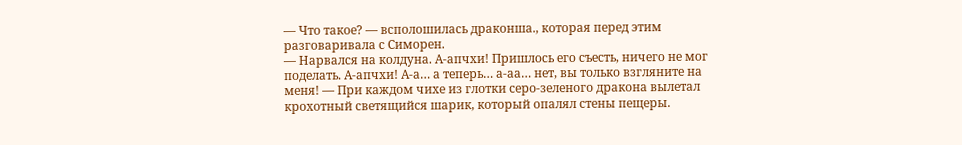— Что такое? — всполошилась драконша., которая перед этим разговаривала с Симорен.
— Нарвался на колдуна. А-апчхи! Пришлось его съесть, ничего не мог поделать. А-апчхи! А-а… а теперь… а-аа… нет, вы только взгляните на меня! — При каждом чихе из глотки серо-зеленого дракона вылетал крохотный светящийся шарик, который опалял стены пещеры.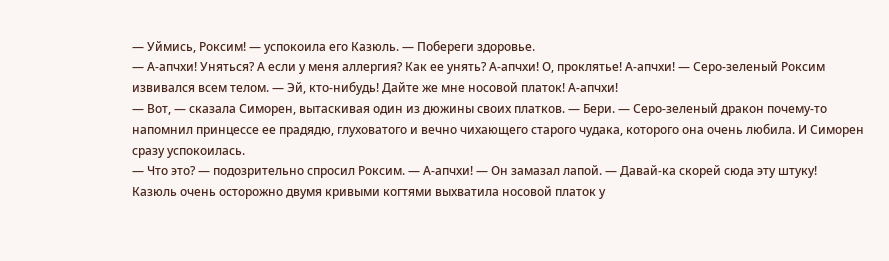— Уймись, Роксим! — успокоила его Казюль. — Побереги здоровье.
— А-апчхи! Уняться? А если у меня аллергия? Как ее унять? А-апчхи! О, проклятье! А-апчхи! — Серо-зеленый Роксим извивался всем телом. — Эй, кто-нибудь! Дайте же мне носовой платок! А-апчхи!
— Вот, — сказала Симорен, вытаскивая один из дюжины своих платков. — Бери. — Серо-зеленый дракон почему-то напомнил принцессе ее прадядю, глуховатого и вечно чихающего старого чудака, которого она очень любила. И Симорен сразу успокоилась.
— Что это? — подозрительно спросил Роксим. — А-апчхи! — Он замазал лапой. — Давай-ка скорей сюда эту штуку!
Казюль очень осторожно двумя кривыми когтями выхватила носовой платок у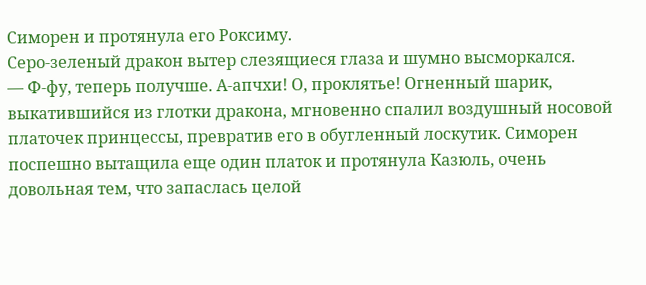Симорен и протянула его Роксиму.
Серо-зеленый дракон вытер слезящиеся глаза и шумно высморкался.
— Ф-фу, теперь получше. А-апчхи! О, проклятье! Огненный шарик, выкатившийся из глотки дракона, мгновенно спалил воздушный носовой платочек принцессы, превратив eго в обугленный лоскутик. Симорен поспешно вытащила еще один платок и протянула Казюль, очень довольная тем, что запаслась целой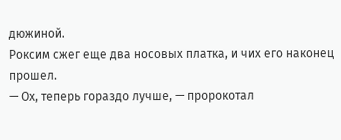дюжиной.
Роксим сжег еще два носовых платка, и чих его наконец прошел.
— Ох, теперь гораздо лучше, — пророкотал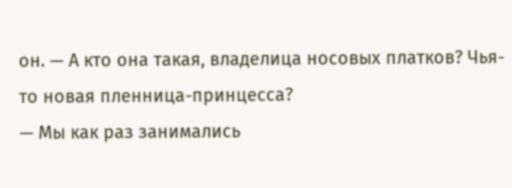он. — А кто она такая, владелица носовых платков? Чья-то новая пленница-принцесса?
— Мы как раз занимались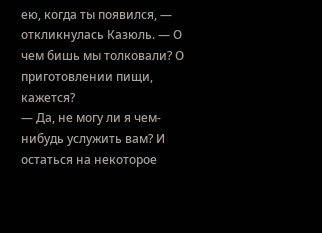ею, когда ты появился, — откликнулась Казюль. — О чем бишь мы толковали? О приготовлении пищи, кажется?
— Да, не могу ли я чем-нибудь услужить вам? И остаться на некоторое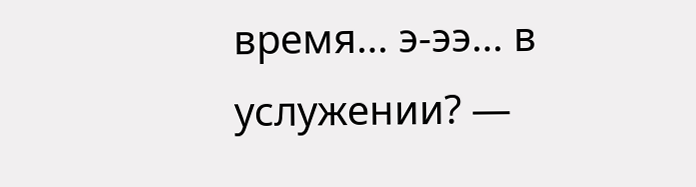время… э-ээ… в услужении? —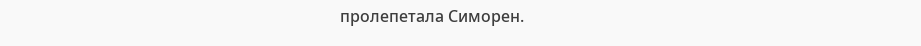пролепетала Симорен.